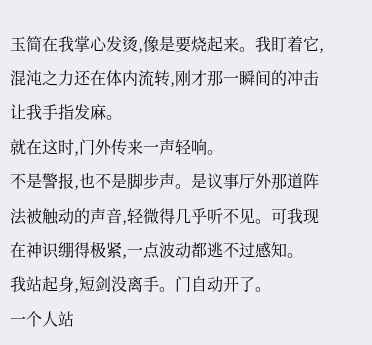玉简在我掌心发烫,像是要烧起来。我盯着它,混沌之力还在体内流转,刚才那一瞬间的冲击让我手指发麻。
就在这时,门外传来一声轻响。
不是警报,也不是脚步声。是议事厅外那道阵法被触动的声音,轻微得几乎听不见。可我现在神识绷得极紧,一点波动都逃不过感知。
我站起身,短剑没离手。门自动开了。
一个人站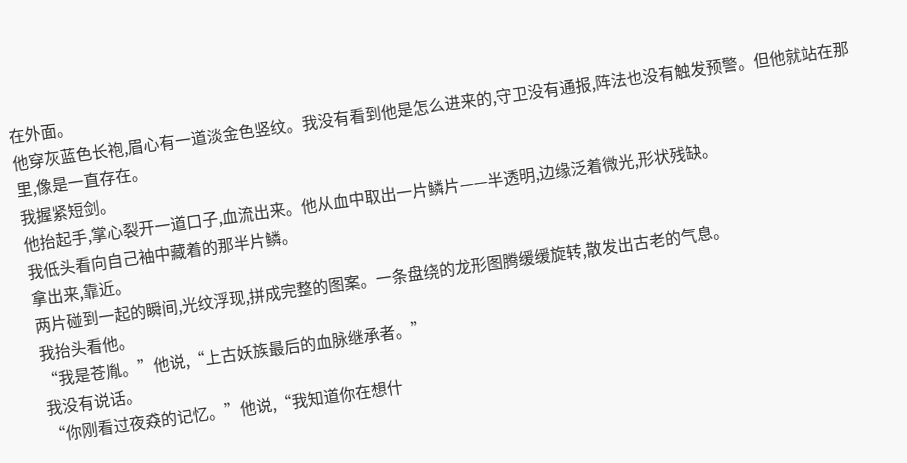在外面。
他穿灰蓝色长袍,眉心有一道淡金色竖纹。我没有看到他是怎么进来的,守卫没有通报,阵法也没有触发预警。但他就站在那里,像是一直存在。
我握紧短剑。
他抬起手,掌心裂开一道口子,血流出来。他从血中取出一片鳞片——半透明,边缘泛着微光,形状残缺。
我低头看向自己袖中藏着的那半片鳞。
拿出来,靠近。
两片碰到一起的瞬间,光纹浮现,拼成完整的图案。一条盘绕的龙形图腾缓缓旋转,散发出古老的气息。
我抬头看他。
“我是苍胤。”他说,“上古妖族最后的血脉继承者。”
我没有说话。
“你刚看过夜猋的记忆。”他说,“我知道你在想什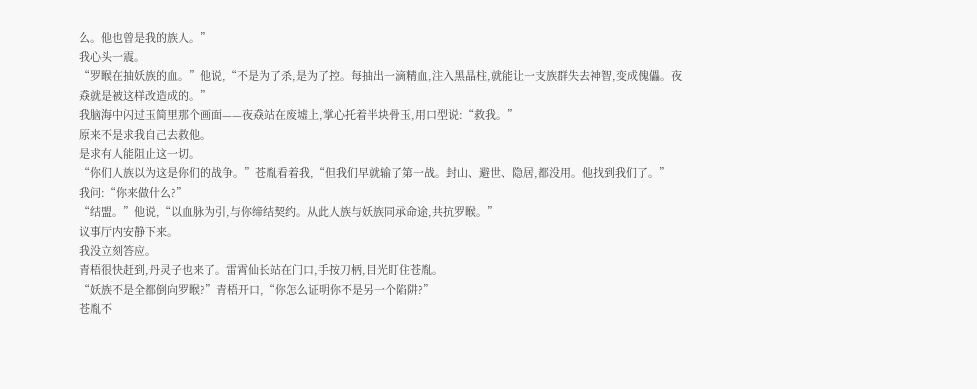么。他也曾是我的族人。”
我心头一震。
“罗睺在抽妖族的血。”他说,“不是为了杀,是为了控。每抽出一滴精血,注入黑晶柱,就能让一支族群失去神智,变成傀儡。夜猋就是被这样改造成的。”
我脑海中闪过玉简里那个画面——夜猋站在废墟上,掌心托着半块骨玉,用口型说:“救我。”
原来不是求我自己去救他。
是求有人能阻止这一切。
“你们人族以为这是你们的战争。”苍胤看着我,“但我们早就输了第一战。封山、避世、隐居,都没用。他找到我们了。”
我问:“你来做什么?”
“结盟。”他说,“以血脉为引,与你缔结契约。从此人族与妖族同承命途,共抗罗睺。”
议事厅内安静下来。
我没立刻答应。
青梧很快赶到,丹灵子也来了。雷霄仙长站在门口,手按刀柄,目光盯住苍胤。
“妖族不是全都倒向罗睺?”青梧开口,“你怎么证明你不是另一个陷阱?”
苍胤不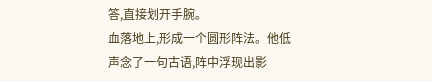答,直接划开手腕。
血落地上,形成一个圆形阵法。他低声念了一句古语,阵中浮现出影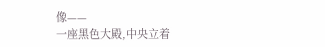像——
一座黑色大殿,中央立着